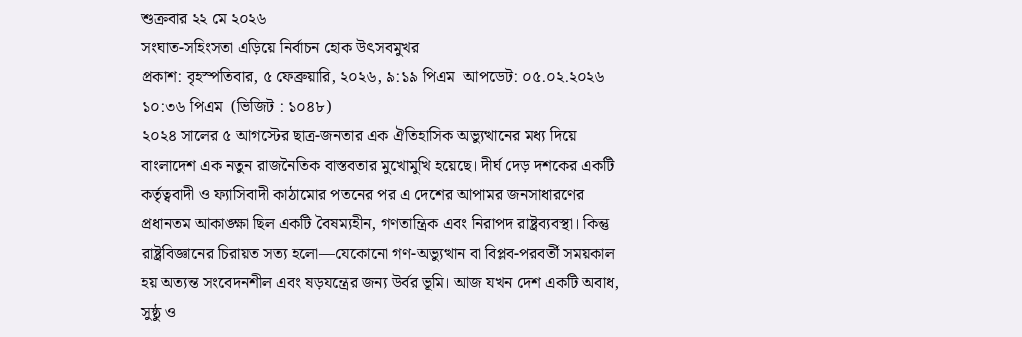শুক্রবার ২২ মে ২০২৬
সংঘাত-সহিংসতা এড়িয়ে নির্বাচন হোক উৎসবমুখর
প্রকাশ: বৃহস্পতিবার, ৫ ফেব্রুয়ারি, ২০২৬, ৯:১৯ পিএম  আপডেট: ০৫.০২.২০২৬ ১০:৩৬ পিএম  (ভিজিট : ১০৪৮)
২০২৪ সালের ৫ আগস্টের ছাত্র-জনতার এক ঐতিহাসিক অভ্যুত্থানের মধ্য দিয়ে বাংলাদেশ এক নতুন রাজনৈতিক বাস্তবতার মুখোমুখি হয়েছে। দীর্ঘ দেড় দশকের একটি কর্তৃত্ববাদী ও ফ্যাসিবাদী কাঠামোর পতনের পর এ দেশের আপামর জনসাধারণের প্রধানতম আকাঙ্ক্ষা ছিল একটি বৈষম্যহীন, গণতান্ত্রিক এবং নিরাপদ রাষ্ট্রব্যবস্থা। কিন্তু রাষ্ট্রবিজ্ঞানের চিরায়ত সত্য হলো—যেকোনো গণ-অভ্যুত্থান বা বিপ্লব-পরবর্তী সময়কাল হয় অত্যন্ত সংবেদনশীল এবং ষড়যন্ত্রের জন্য উর্বর ভূমি। আজ যখন দেশ একটি অবাধ, সুষ্ঠু ও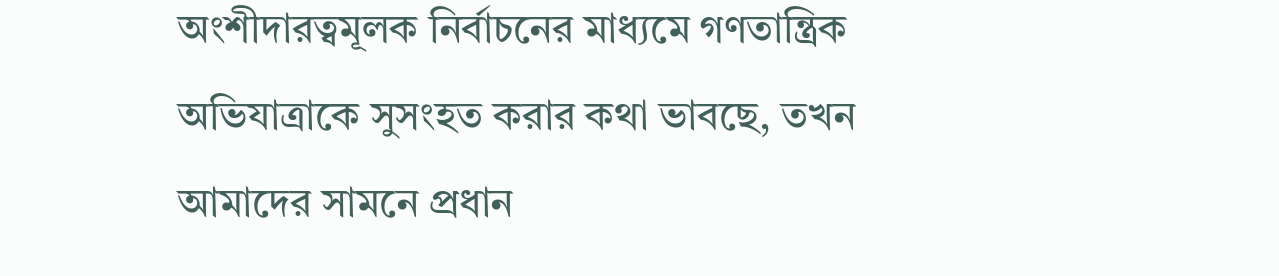অংশীদারত্বমূলক নির্বাচনের মাধ্যমে গণতান্ত্রিক অভিযাত্রাকে সুসংহত করার কথা ভাবছে, তখন আমাদের সামনে প্রধান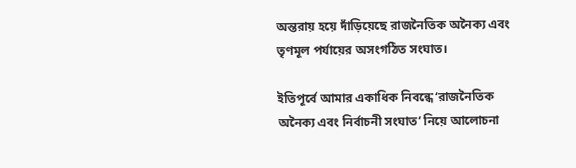অন্তরায় হয়ে দাঁড়িয়েছে রাজনৈতিক অনৈক্য এবং তৃণমূল পর্যায়ের অসংগঠিত সংঘাত।

ইতিপূর্বে আমার একাধিক নিবন্ধে ‘রাজনৈতিক অনৈক্য এবং নির্বাচনী সংঘাত’ নিয়ে আলোচনা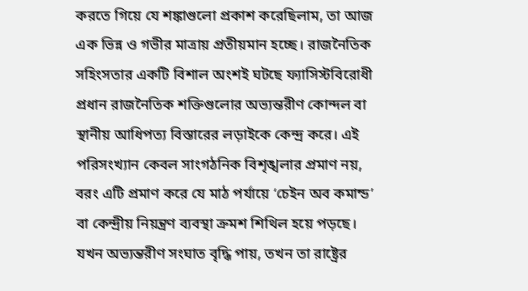করতে গিয়ে যে শঙ্কাগুলো প্রকাশ করেছিলাম, তা আজ এক ভিন্ন ও গভীর মাত্রায় প্রতীয়মান হচ্ছে। রাজনৈতিক সহিংসতার একটি বিশাল অংশই ঘটছে ফ্যাসিস্টবিরোধী প্রধান রাজনৈতিক শক্তিগুলোর অভ্যন্তরীণ কোন্দল বা স্থানীয় আধিপত্য বিস্তারের লড়াইকে কেন্দ্র করে। এই পরিসংখ্যান কেবল সাংগঠনিক বিশৃঙ্খলার প্রমাণ নয়, বরং এটি প্রমাণ করে যে মাঠ পর্যায়ে ‘চেইন অব কমান্ড’ বা কেন্দ্রীয় নিয়ন্ত্রণ ব্যবস্থা ক্রমশ শিথিল হয়ে পড়ছে। যখন অভ্যন্তরীণ সংঘাত বৃদ্ধি পায়, তখন তা রাষ্ট্রের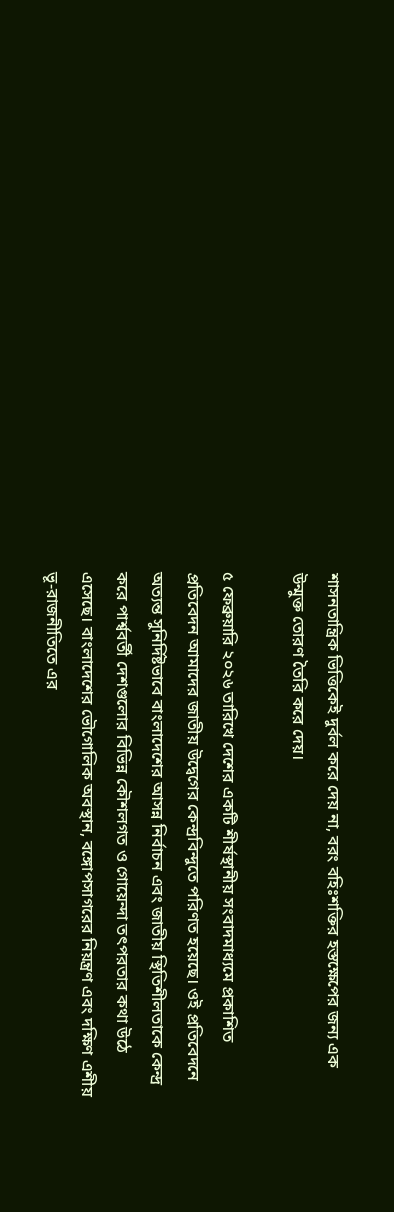শাসনতান্ত্রিক ভিত্তিকেই দুর্বল করে দেয় না, বরং বহিঃশক্তির হস্তক্ষেপের জন্য এক উন্মুক্ত তোরণ তৈরি করে দেয়।

৫ ফেব্রুয়ারি ২০২৬ তারিখে দেশের একটি শীর্ষস্থানীয় সংবাদমাধ্যমে প্রকাশিত প্রতিবেদন আমাদের জাতীয় উদ্বেগের কেন্দ্রবিন্দুতে পরিণত হয়েছে। ওই প্রতিবেদনে অত্যন্ত সুনির্দিষ্টভাবে বাংলাদেশের আসন্ন নির্বাচন এবং জাতীয় স্থিতিশীলতাকে কেন্দ্র করে পার্শ্ববর্তী দেশগুলোর বিভিন্ন কৌশলগত ও গোয়েন্দা তৎপরতার কথা উঠে এসেছে। বাংলাদেশের ভৌগোলিক অবস্থান, বঙ্গোপসাগরের নিয়ন্ত্রণ এবং দক্ষিণ এশীয় ভূ-রাজনীতিতে এর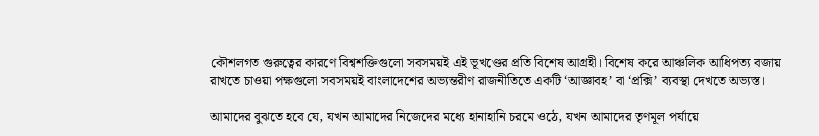কৌশলগত গুরুত্বের কারণে বিশ্বশক্তিগুলো সবসময়ই এই ভূখণ্ডের প্রতি বিশেষ আগ্রহী। বিশেষ করে আঞ্চলিক আধিপত্য বজায় রাখতে চাওয়া পক্ষগুলো সবসময়ই বাংলাদেশের অভ্যন্তরীণ রাজনীতিতে একটি ‘আজ্ঞাবহ’ বা ‘প্রক্সি’ ব্যবস্থা দেখতে অভ্যস্ত।

আমাদের বুঝতে হবে যে, যখন আমাদের নিজেদের মধ্যে হানাহানি চরমে ওঠে, যখন আমাদের তৃণমূল পর্যায়ে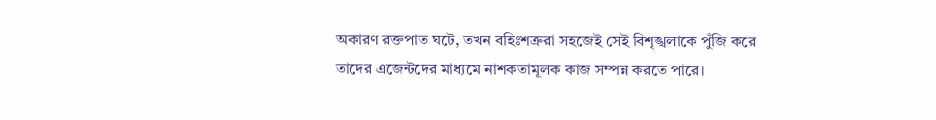অকারণ রক্তপাত ঘটে, তখন বহিঃশত্রুরা সহজেই সেই বিশৃঙ্খলাকে পুঁজি করে তাদের এজেন্টদের মাধ্যমে নাশকতামূলক কাজ সম্পন্ন করতে পারে।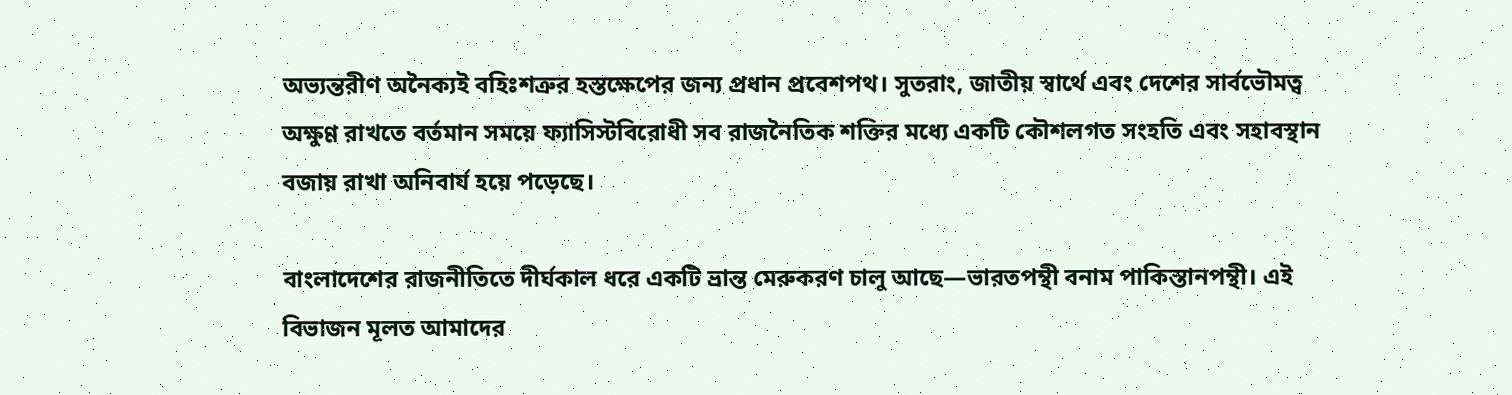অভ্যন্তরীণ অনৈক্যই বহিঃশত্রুর হস্তক্ষেপের জন্য প্রধান প্রবেশপথ। সুতরাং, জাতীয় স্বার্থে এবং দেশের সার্বভৌমত্ব অক্ষুণ্ণ রাখতে বর্তমান সময়ে ফ্যাসিস্টবিরোধী সব রাজনৈতিক শক্তির মধ্যে একটি কৌশলগত সংহতি এবং সহাবস্থান বজায় রাখা অনিবার্য হয়ে পড়েছে।

বাংলাদেশের রাজনীতিতে দীর্ঘকাল ধরে একটি ভ্রান্ত মেরুকরণ চালু আছে—ভারতপন্থী বনাম পাকিস্তানপন্থী। এই বিভাজন মূলত আমাদের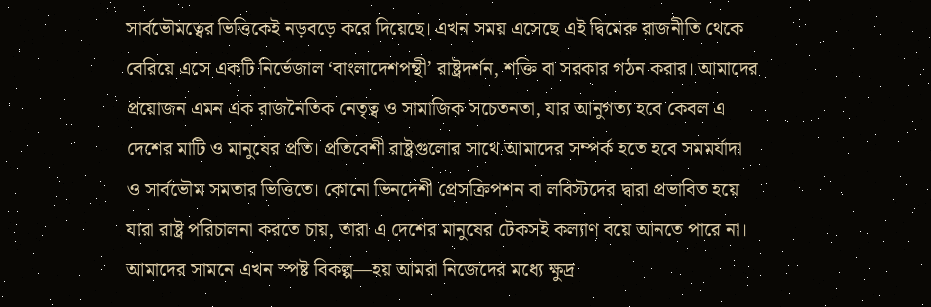সার্বভৌমত্বের ভিত্তিকেই নড়বড়ে করে দিয়েছে। এখন সময় এসেছে এই দ্বিমেরু রাজনীতি থেকে বেরিয়ে এসে একটি নির্ভেজাল ‘বাংলাদেশপন্থী’ রাষ্ট্রদর্শন, শক্তি বা সরকার গঠন করার। আমাদের প্রয়োজন এমন এক রাজনৈতিক নেতৃত্ব ও সামাজিক সচেতনতা, যার আনুগত্য হবে কেবল এ দেশের মাটি ও মানুষের প্রতি। প্রতিবেশী রাষ্ট্রগুলোর সাথে আমাদের সম্পর্ক হতে হবে সমমর্যাদা ও সার্বভৌম সমতার ভিত্তিতে। কোনো ভিনদেশী প্রেসক্রিপশন বা লবিস্টদের দ্বারা প্রভাবিত হয়ে যারা রাষ্ট্র পরিচালনা করতে চায়, তারা এ দেশের মানুষের টেকসই কল্যাণ বয়ে আনতে পারে না। আমাদের সামনে এখন স্পষ্ট বিকল্প—হয় আমরা নিজেদের মধ্যে ক্ষুদ্র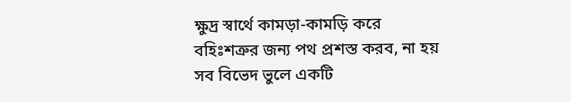ক্ষুদ্র স্বার্থে কামড়া-কামড়ি করে বহিঃশত্রুর জন্য পথ প্রশস্ত করব, না হয় সব বিভেদ ভুলে একটি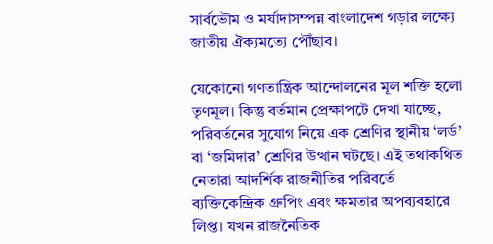সার্বভৌম ও মর্যাদাসম্পন্ন বাংলাদেশ গড়ার লক্ষ্যে জাতীয় ঐক্যমত্যে পৌঁছাব।

যেকোনো গণতান্ত্রিক আন্দোলনের মূল শক্তি হলো তৃণমূল। কিন্তু বর্তমান প্রেক্ষাপটে দেখা যাচ্ছে, পরিবর্তনের সুযোগ নিয়ে এক শ্রেণির স্থানীয় ‘লর্ড’ বা ‘জমিদার’ শ্রেণির উত্থান ঘটছে। এই তথাকথিত নেতারা আদর্শিক রাজনীতির পরিবর্তে ব্যক্তিকেন্দ্রিক গ্রুপিং এবং ক্ষমতার অপব্যবহারে লিপ্ত। যখন রাজনৈতিক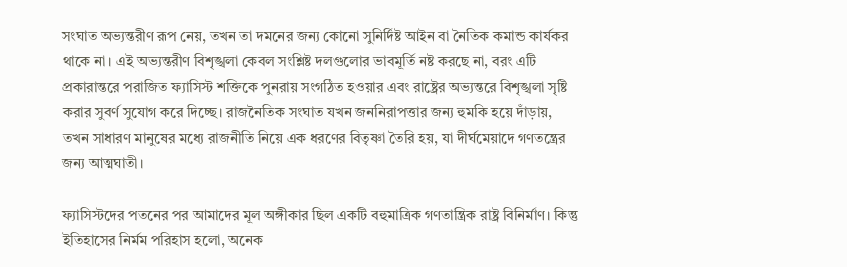সংঘাত অভ্যন্তরীণ রূপ নেয়, তখন তা দমনের জন্য কোনো সুনির্দিষ্ট আইন বা নৈতিক কমান্ড কার্যকর থাকে না। এই অভ্যন্তরীণ বিশৃঙ্খলা কেবল সংশ্লিষ্ট দলগুলোর ভাবমূর্তি নষ্ট করছে না, বরং এটি প্রকারান্তরে পরাজিত ফ্যাসিস্ট শক্তিকে পুনরায় সংগঠিত হওয়ার এবং রাষ্ট্রের অভ্যন্তরে বিশৃঙ্খলা সৃষ্টি করার সুবর্ণ সুযোগ করে দিচ্ছে। রাজনৈতিক সংঘাত যখন জননিরাপত্তার জন্য হুমকি হয়ে দাঁড়ায়, তখন সাধারণ মানুষের মধ্যে রাজনীতি নিয়ে এক ধরণের বিতৃষ্ণা তৈরি হয়, যা দীর্ঘমেয়াদে গণতন্ত্রের জন্য আত্মঘাতী।

ফ্যাসিস্টদের পতনের পর আমাদের মূল অঙ্গীকার ছিল একটি বহুমাত্রিক গণতান্ত্রিক রাষ্ট্র বিনির্মাণ। কিন্তু ইতিহাসের নির্মম পরিহাস হলো, অনেক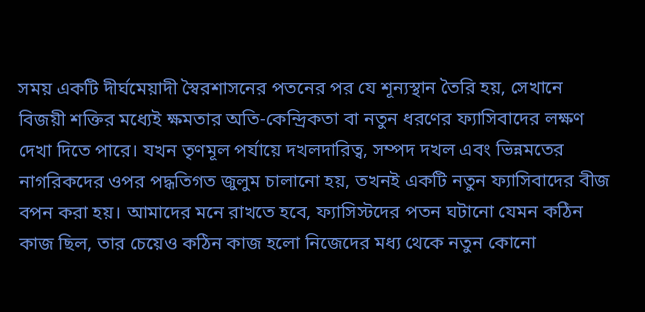সময় একটি দীর্ঘমেয়াদী স্বৈরশাসনের পতনের পর যে শূন্যস্থান তৈরি হয়, সেখানে বিজয়ী শক্তির মধ্যেই ক্ষমতার অতি-কেন্দ্রিকতা বা নতুন ধরণের ফ্যাসিবাদের লক্ষণ দেখা দিতে পারে। যখন তৃণমূল পর্যায়ে দখলদারিত্ব, সম্পদ দখল এবং ভিন্নমতের নাগরিকদের ওপর পদ্ধতিগত জুলুম চালানো হয়, তখনই একটি নতুন ফ্যাসিবাদের বীজ বপন করা হয়। আমাদের মনে রাখতে হবে, ফ্যাসিস্টদের পতন ঘটানো যেমন কঠিন কাজ ছিল, তার চেয়েও কঠিন কাজ হলো নিজেদের মধ্য থেকে নতুন কোনো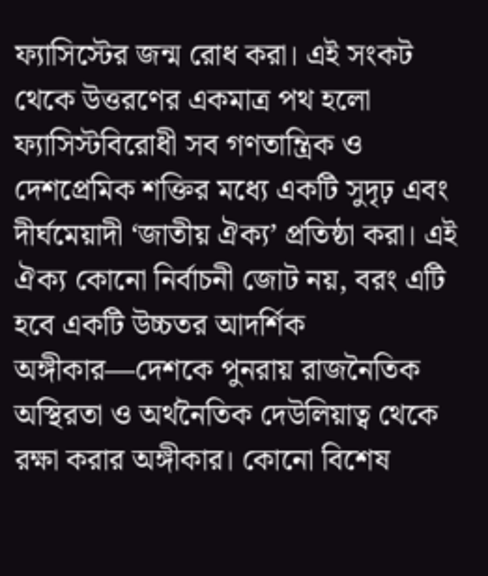ফ্যাসিস্টের জন্ম রোধ করা। এই সংকট থেকে উত্তরণের একমাত্র পথ হলো ফ্যাসিস্টবিরোধী সব গণতান্ত্রিক ও দেশপ্রেমিক শক্তির মধ্যে একটি সুদৃঢ় এবং দীর্ঘমেয়াদী ‘জাতীয় ঐক্য’ প্রতিষ্ঠা করা। এই ঐক্য কোনো নির্বাচনী জোট নয়, বরং এটি হবে একটি উচ্চতর আদর্শিক অঙ্গীকার—দেশকে পুনরায় রাজনৈতিক অস্থিরতা ও অর্থনৈতিক দেউলিয়াত্ব থেকে রক্ষা করার অঙ্গীকার। কোনো বিশেষ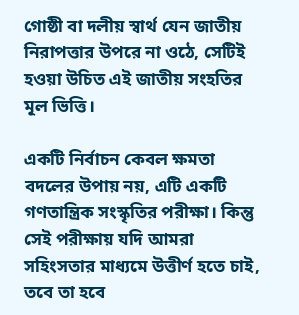গোষ্ঠী বা দলীয় স্বার্থ যেন জাতীয় নিরাপত্তার উপরে না ওঠে, সেটিই হওয়া উচিত এই জাতীয় সংহতির মূল ভিত্তি।

একটি নির্বাচন কেবল ক্ষমতা বদলের উপায় নয়, এটি একটি গণতান্ত্রিক সংস্কৃতির পরীক্ষা। কিন্তু সেই পরীক্ষায় যদি আমরা সহিংসতার মাধ্যমে উত্তীর্ণ হতে চাই, তবে তা হবে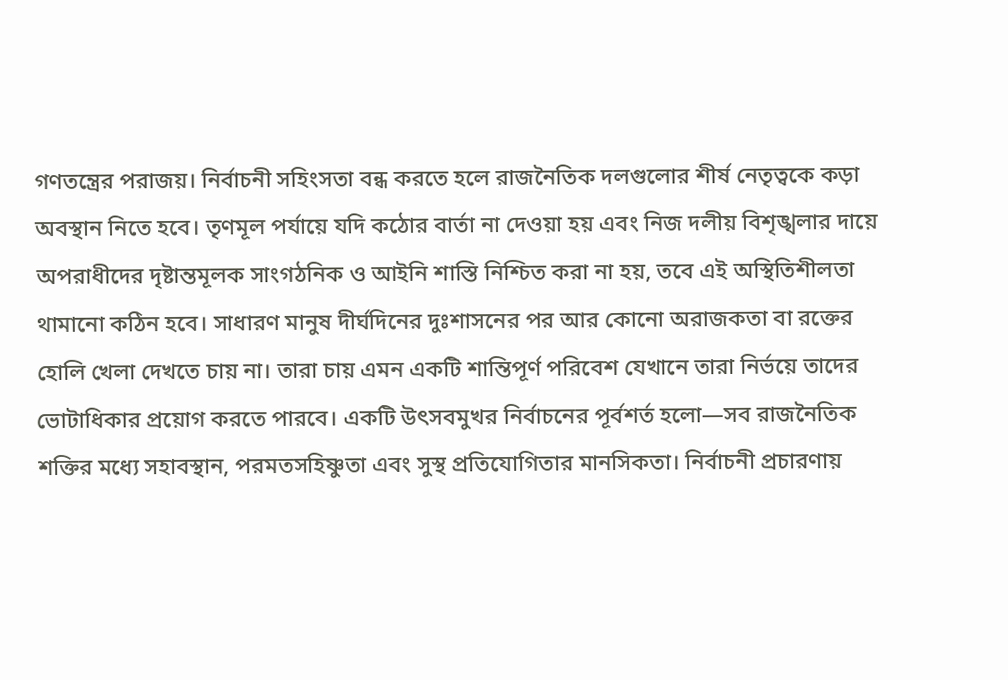গণতন্ত্রের পরাজয়। নির্বাচনী সহিংসতা বন্ধ করতে হলে রাজনৈতিক দলগুলোর শীর্ষ নেতৃত্বকে কড়া অবস্থান নিতে হবে। তৃণমূল পর্যায়ে যদি কঠোর বার্তা না দেওয়া হয় এবং নিজ দলীয় বিশৃঙ্খলার দায়ে অপরাধীদের দৃষ্টান্তমূলক সাংগঠনিক ও আইনি শাস্তি নিশ্চিত করা না হয়, তবে এই অস্থিতিশীলতা থামানো কঠিন হবে। সাধারণ মানুষ দীর্ঘদিনের দুঃশাসনের পর আর কোনো অরাজকতা বা রক্তের হোলি খেলা দেখতে চায় না। তারা চায় এমন একটি শান্তিপূর্ণ পরিবেশ যেখানে তারা নির্ভয়ে তাদের ভোটাধিকার প্রয়োগ করতে পারবে। একটি উৎসবমুখর নির্বাচনের পূর্বশর্ত হলো—সব রাজনৈতিক শক্তির মধ্যে সহাবস্থান, পরমতসহিষ্ণুতা এবং সুস্থ প্রতিযোগিতার মানসিকতা। নির্বাচনী প্রচারণায়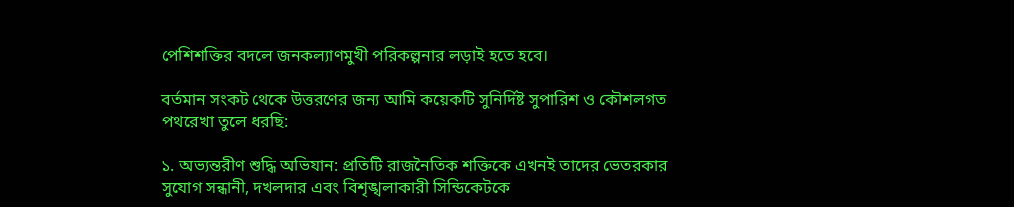পেশিশক্তির বদলে জনকল্যাণমুখী পরিকল্পনার লড়াই হতে হবে।

বর্তমান সংকট থেকে উত্তরণের জন্য আমি কয়েকটি সুনির্দিষ্ট সুপারিশ ও কৌশলগত পথরেখা তুলে ধরছি:

১. অভ্যন্তরীণ শুদ্ধি অভিযান: প্রতিটি রাজনৈতিক শক্তিকে এখনই তাদের ভেতরকার সুযোগ সন্ধানী, দখলদার এবং বিশৃঙ্খলাকারী সিন্ডিকেটকে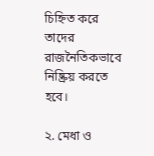চিহ্নিত করে তাদের রাজনৈতিকভাবে নিষ্ক্রিয় করতে হবে।

২. মেধা ও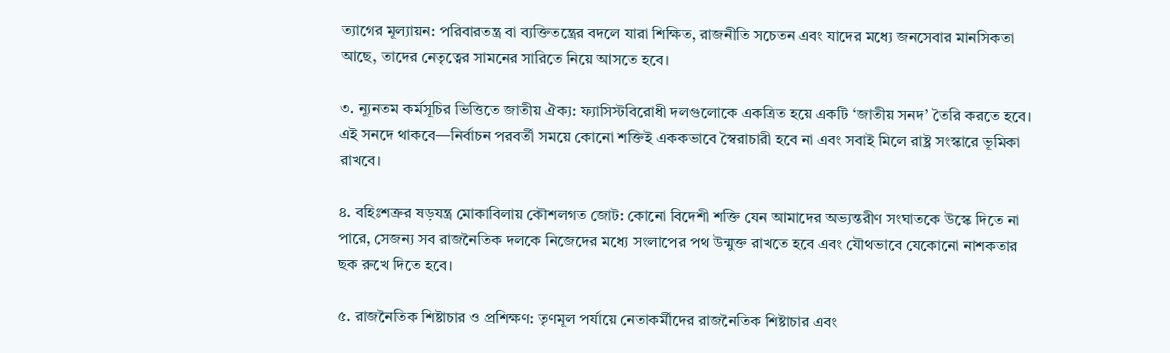ত্যাগের মূল্যায়ন: পরিবারতন্ত্র বা ব্যক্তিতন্ত্রের বদলে যারা শিক্ষিত, রাজনীতি সচেতন এবং যাদের মধ্যে জনসেবার মানসিকতা আছে, তাদের নেতৃত্বের সামনের সারিতে নিয়ে আসতে হবে।

৩. ন্যূনতম কর্মসূচির ভিত্তিতে জাতীয় ঐক্য: ফ্যাসিস্টবিরোধী দলগুলোকে একত্রিত হয়ে একটি ‘জাতীয় সনদ’ তৈরি করতে হবে। এই সনদে থাকবে—নির্বাচন পরবর্তী সময়ে কোনো শক্তিই এককভাবে স্বৈরাচারী হবে না এবং সবাই মিলে রাষ্ট্র সংস্কারে ভূমিকা রাখবে।

৪. বহিঃশত্রুর ষড়যন্ত্র মোকাবিলায় কৌশলগত জোট: কোনো বিদেশী শক্তি যেন আমাদের অভ্যন্তরীণ সংঘাতকে উস্কে দিতে না পারে, সেজন্য সব রাজনৈতিক দলকে নিজেদের মধ্যে সংলাপের পথ উন্মুক্ত রাখতে হবে এবং যৌথভাবে যেকোনো নাশকতার ছক রুখে দিতে হবে।

৫. রাজনৈতিক শিষ্টাচার ও প্রশিক্ষণ: তৃণমূল পর্যায়ে নেতাকর্মীদের রাজনৈতিক শিষ্টাচার এবং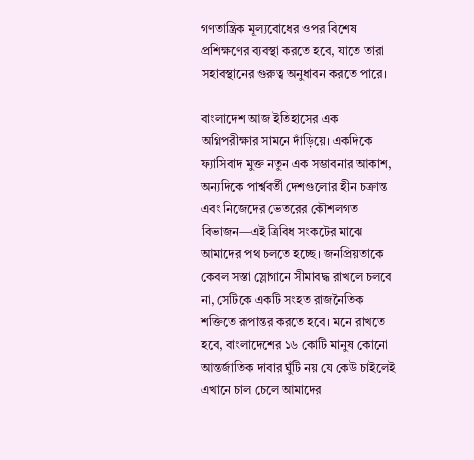গণতান্ত্রিক মূল্যবোধের ওপর বিশেষ প্রশিক্ষণের ব্যবস্থা করতে হবে, যাতে তারা সহাবস্থানের গুরুত্ব অনুধাবন করতে পারে।

বাংলাদেশ আজ ইতিহাসের এক অগ্নিপরীক্ষার সামনে দাঁড়িয়ে। একদিকে ফ্যাসিবাদ মুক্ত নতুন এক সম্ভাবনার আকাশ, অন্যদিকে পার্শ্ববর্তী দেশগুলোর হীন চক্রান্ত এবং নিজেদের ভেতরের কৌশলগত বিভাজন—এই ত্রিবিধ সংকটের মাঝে আমাদের পথ চলতে হচ্ছে। জনপ্রিয়তাকে কেবল সস্তা স্লোগানে সীমাবদ্ধ রাখলে চলবে না, সেটিকে একটি সংহত রাজনৈতিক শক্তিতে রূপান্তর করতে হবে। মনে রাখতে হবে, বাংলাদেশের ১৬ কোটি মানুষ কোনো আন্তর্জাতিক দাবার ঘুঁটি নয় যে কেউ চাইলেই এখানে চাল চেলে আমাদের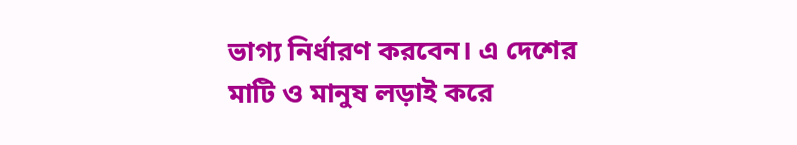ভাগ্য নির্ধারণ করবেন। এ দেশের মাটি ও মানুষ লড়াই করে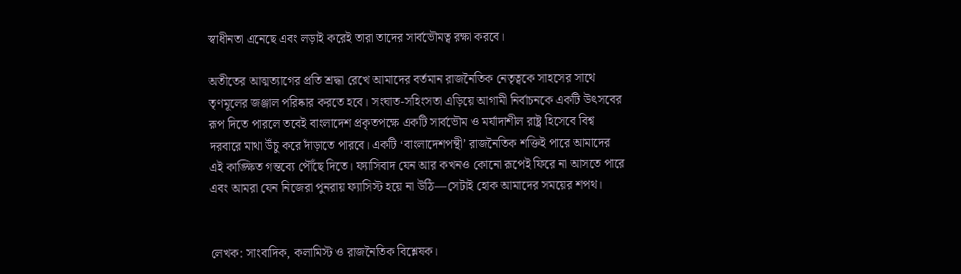স্বাধীনতা এনেছে এবং লড়াই করেই তারা তাদের সার্বভৌমত্ব রক্ষা করবে।

অতীতের আত্মত্যাগের প্রতি শ্রদ্ধা রেখে আমাদের বর্তমান রাজনৈতিক নেতৃত্বকে সাহসের সাথে তৃণমূলের জঞ্জাল পরিষ্কার করতে হবে। সংঘাত-সহিংসতা এড়িয়ে আগামী নির্বাচনকে একটি উৎসবের রূপ দিতে পারলে তবেই বাংলাদেশ প্রকৃতপক্ষে একটি সার্বভৌম ও মর্যাদাশীল রাষ্ট্র হিসেবে বিশ্ব দরবারে মাথা উঁচু করে দাঁড়াতে পারবে। একটি ‘বাংলাদেশপন্থী’ রাজনৈতিক শক্তিই পারে আমাদের এই কাঙ্ক্ষিত গন্তব্যে পৌঁছে দিতে। ফ্যাসিবাদ যেন আর কখনও কোনো রূপেই ফিরে না আসতে পারে এবং আমরা যেন নিজেরা পুনরায় ফ্যাসিস্ট হয়ে না উঠি—সেটাই হোক আমাদের সময়ের শপথ।


লেখক: সাংবাদিক, কলামিস্ট ও রাজনৈতিক বিশ্লেষক।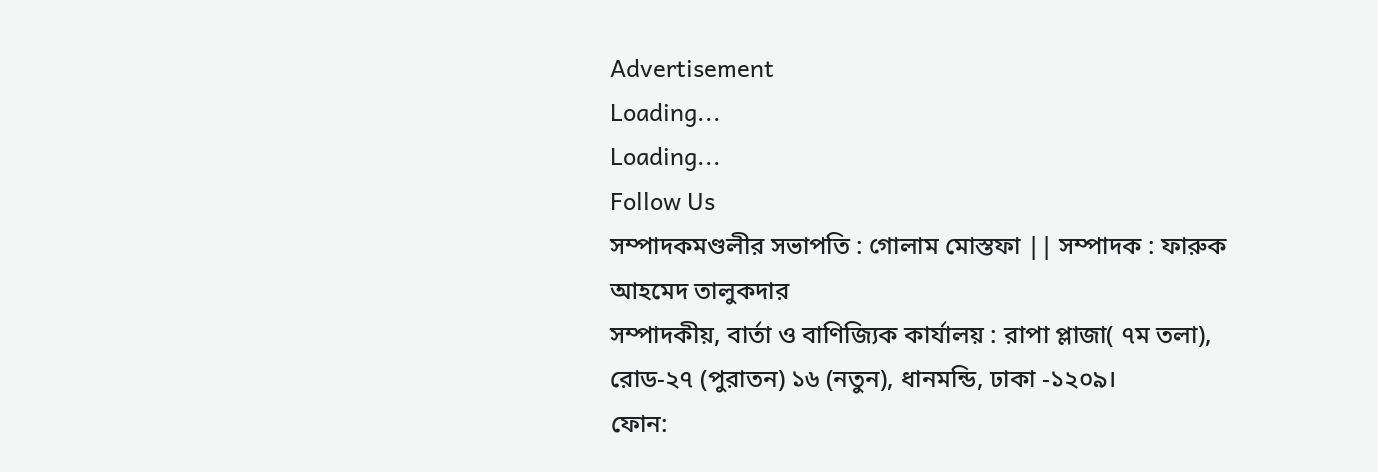Advertisement
Loading...
Loading...
Follow Us
সম্পাদকমণ্ডলীর সভাপতি : গোলাম মোস্তফা || সম্পাদক : ফারুক আহমেদ তালুকদার
সম্পাদকীয়, বার্তা ও বাণিজ্যিক কার্যালয় : রাপা প্লাজা( ৭ম তলা), রোড-২৭ (পুরাতন) ১৬ (নতুন), ধানমন্ডি, ঢাকা -১২০৯।
ফোন: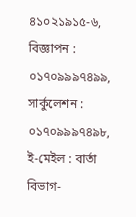৪১০২১৯১৫-৬, বিজ্ঞাপন : ০১৭০৯৯৯৭৪৯৯, সার্কুলেশন : ০১৭০৯৯৯৭৪৯৮, ই-মেইল : বার্তা বিভাগ-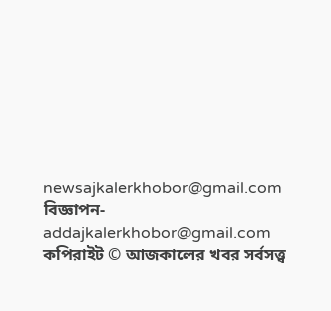newsajkalerkhobor@gmail.com বিজ্ঞাপন- addajkalerkhobor@gmail.com
কপিরাইট © আজকালের খবর সর্বসত্ত্ব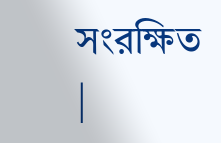সংরক্ষিত |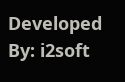Developed By: i2soft